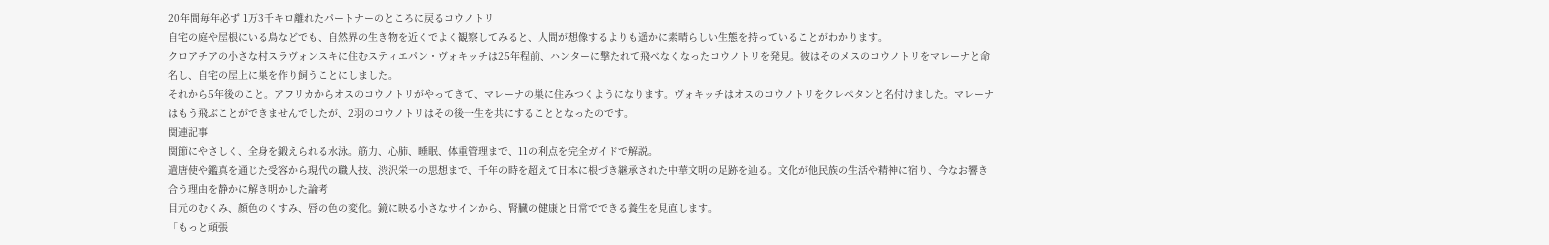20年間毎年必ず 1万3千キロ離れたパートナーのところに戻るコウノトリ
自宅の庭や屋根にいる鳥などでも、自然界の生き物を近くでよく観察してみると、人間が想像するよりも遥かに素晴らしい生態を持っていることがわかります。
クロアチアの小さな村スラヴォンスキに住むスティエパン・ヴォキッチは25年程前、ハンターに撃たれて飛べなくなったコウノトリを発見。彼はそのメスのコウノトリをマレーナと命名し、自宅の屋上に巣を作り飼うことにしました。
それから5年後のこと。アフリカからオスのコウノトリがやってきて、マレーナの巣に住みつくようになります。ヴォキッチはオスのコウノトリをクレペタンと名付けました。マレーナはもう飛ぶことができませんでしたが、2羽のコウノトリはその後一生を共にすることとなったのです。
関連記事
関節にやさしく、全身を鍛えられる水泳。筋力、心肺、睡眠、体重管理まで、11の利点を完全ガイドで解説。
遣唐使や鑑真を通じた受容から現代の職人技、渋沢栄一の思想まで、千年の時を超えて日本に根づき継承された中華文明の足跡を辿る。文化が他民族の生活や精神に宿り、今なお響き合う理由を静かに解き明かした論考
目元のむくみ、顔色のくすみ、唇の色の変化。鏡に映る小さなサインから、腎臓の健康と日常でできる養生を見直します。
「もっと頑張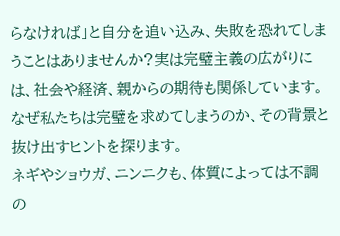らなければ」と自分を追い込み、失敗を恐れてしまうことはありませんか?実は完璧主義の広がりには、社会や経済、親からの期待も関係しています。なぜ私たちは完璧を求めてしまうのか、その背景と抜け出すヒントを探ります。
ネギやショウガ、ニンニクも、体質によっては不調の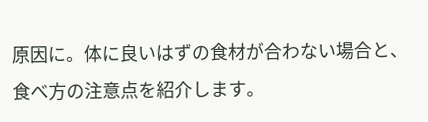原因に。体に良いはずの食材が合わない場合と、食べ方の注意点を紹介します。